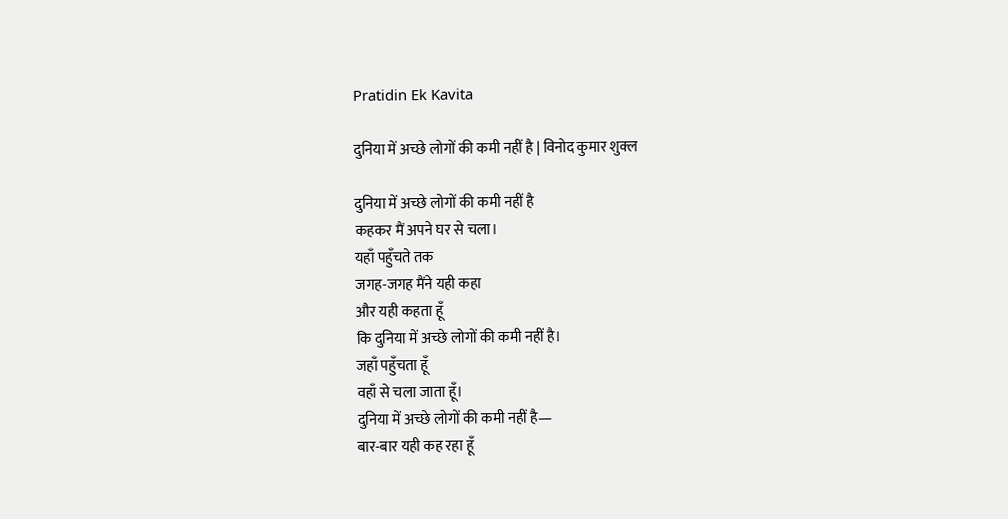Pratidin Ek Kavita

दुनिया में अच्छे लोगों की कमी नहीं है | विनोद कुमार शुक्ल

दुनिया में अच्छे लोगों की कमी नहीं है
कहकर मैं अपने घर से चला।
यहाँ पहुँचते तक
जगह-जगह मैंने यही कहा
और यही कहता हूँ
कि दुनिया में अच्छे लोगों की कमी नहीं है।
जहाँ पहुँचता हूँ
वहाँ से चला जाता हूँ।
दुनिया में अच्छे लोगों की कमी नहीं है—
बार-बार यही कह रहा हूँ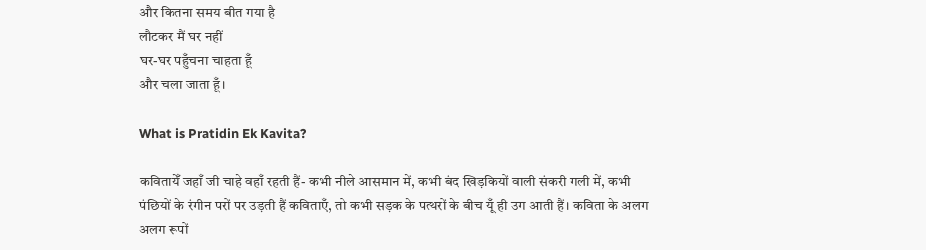और कितना समय बीत गया है
लौटकर मैं घर नहीं
घर-घर पहुँचना चाहता हूँ
और चला जाता हूँ।

What is Pratidin Ek Kavita?

कवितायेँ जहाँ जी चाहे वहाँ रहती हैं- कभी नीले आसमान में, कभी बंद खिड़कियों वाली संकरी गली में, कभी पंछियों के रंगीन परों पर उड़ती हैं कविताएँ, तो कभी सड़क के पत्थरों के बीच यूँ ही उग आती हैं। कविता के अलग अलग रूपों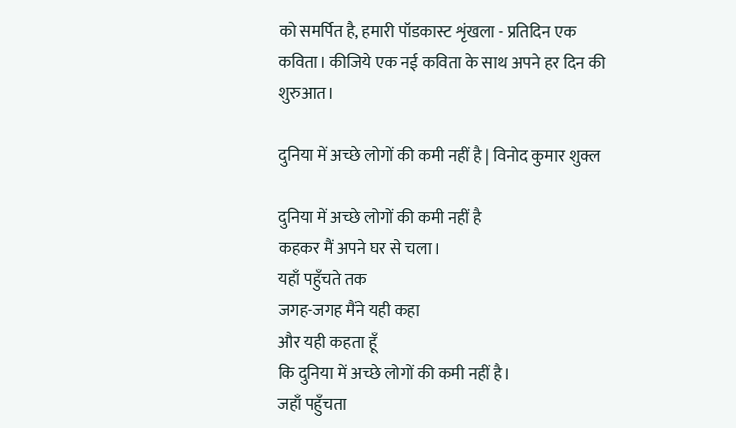को समर्पित है, हमारी पॉडकास्ट शृंखला - प्रतिदिन एक कविता। कीजिये एक नई कविता के साथ अपने हर दिन की शुरुआत।

दुनिया में अच्छे लोगों की कमी नहीं है | विनोद कुमार शुक्ल

दुनिया में अच्छे लोगों की कमी नहीं है
कहकर मैं अपने घर से चला।
यहाँ पहुँचते तक
जगह-जगह मैंने यही कहा
और यही कहता हूँ
कि दुनिया में अच्छे लोगों की कमी नहीं है।
जहाँ पहुँचता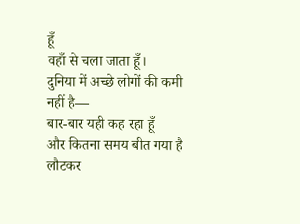हूँ
वहाँ से चला जाता हूँ।
दुनिया में अच्छे लोगों की कमी नहीं है—
बार-बार यही कह रहा हूँ
और कितना समय बीत गया है
लौटकर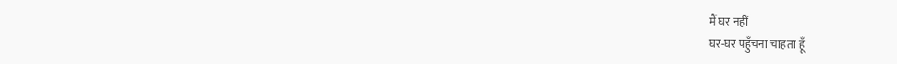मैं घर नहीं
घर-घर पहुँचना चाहता हूँ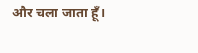और चला जाता हूँ।